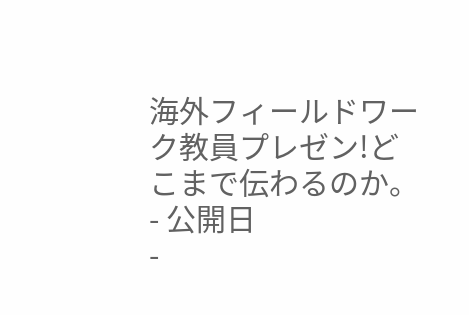海外フィールドワーク教員プレゼン!どこまで伝わるのか。
- 公開日
-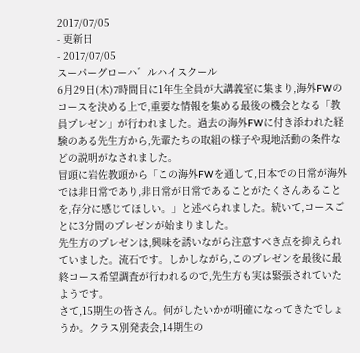2017/07/05
- 更新日
- 2017/07/05
スーパーグローハ゛ルハイスクール
6月29日(木)7時間目に1年生全員が大講義室に集まり,海外FWのコースを決める上で,重要な情報を集める最後の機会となる「教員プレゼン」が行われました。過去の海外FWに付き添われた経験のある先生方から,先輩たちの取組の様子や現地活動の条件などの説明がなされました。
冒頭に岩佐教頭から「この海外FWを通して,日本での日常が海外では非日常であり,非日常が日常であることがたくさんあることを,存分に感じてほしい。」と述べられました。続いて,コースごとに3分間のプレゼンが始まりました。
先生方のプレゼンは,興味を誘いながら注意すべき点を抑えられていました。流石です。しかしながら,このプレゼンを最後に最終コース希望調査が行われるので,先生方も実は緊張されていたようです。
さて,15期生の皆さん。何がしたいかが明確になってきたでしょうか。クラス別発表会,14期生の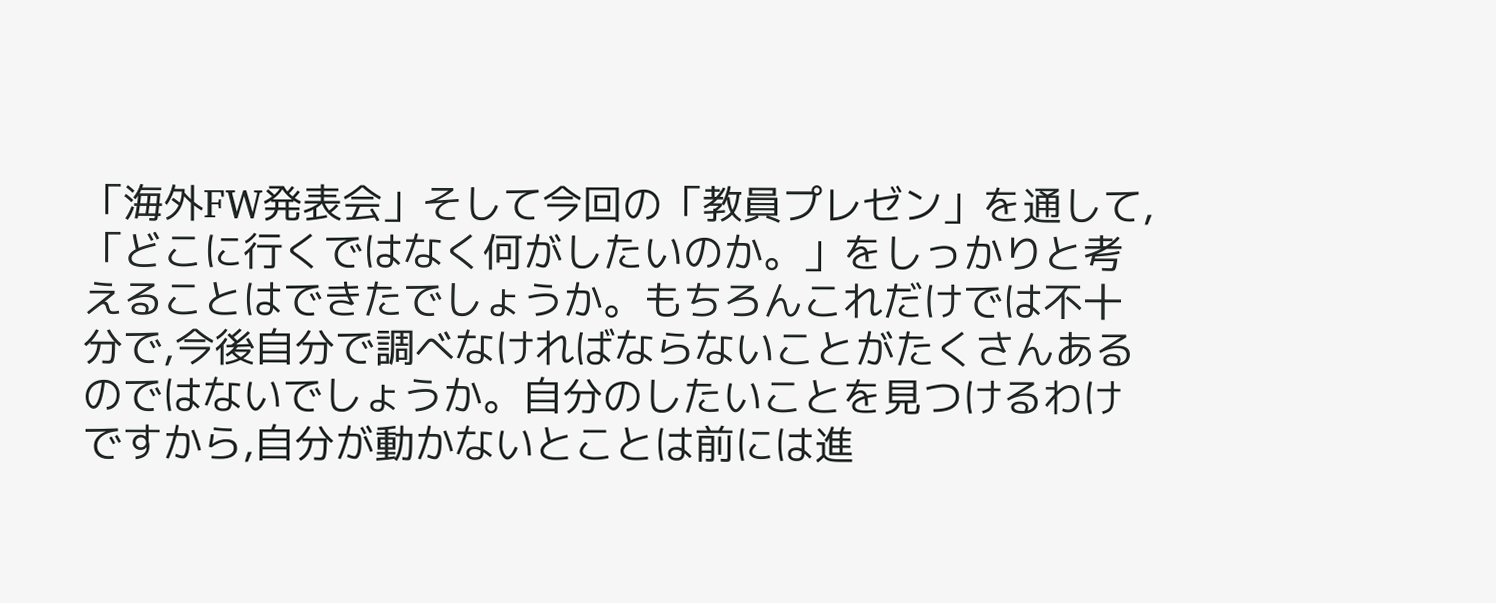「海外FW発表会」そして今回の「教員プレゼン」を通して,「どこに行くではなく何がしたいのか。」をしっかりと考えることはできたでしょうか。もちろんこれだけでは不十分で,今後自分で調べなければならないことがたくさんあるのではないでしょうか。自分のしたいことを見つけるわけですから,自分が動かないとことは前には進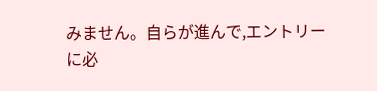みません。自らが進んで,エントリーに必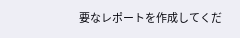要なレポートを作成してくだ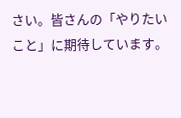さい。皆さんの「やりたいこと」に期待しています。